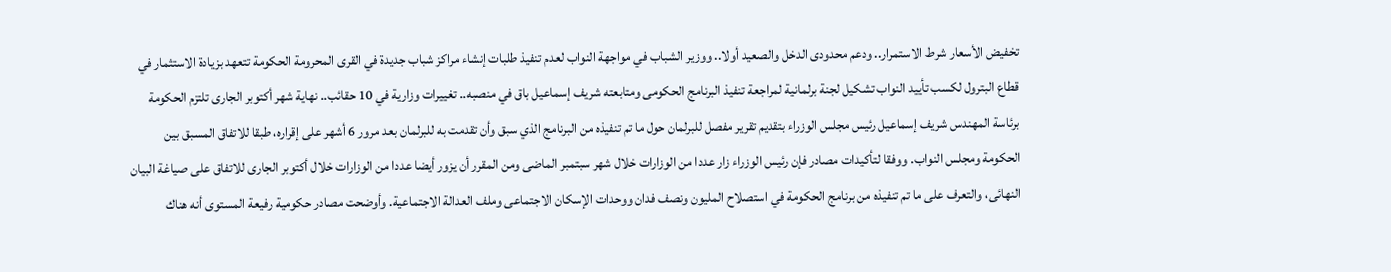تخفيض الأسعار شرط الاستمرار.. ودعم محدودى الدخل والصعيد أولا.. ووزير الشباب في مواجهة النواب لعدم تنفيذ طلبات إنشاء مراكز شباب جديدة في القرى المحرومة الحكومة تتعهد بزيادة الاستثمار في قطاع البترول لكسب تأييد النواب تشكيل لجنة برلمانية لمراجعة تنفيذ البرنامج الحكومى ومتابعته شريف إسماعيل باق في منصبه.. تغييرات وزارية في 10 حقائب.. نهاية شهر أكتوبر الجارى تلتزم الحكومة برئاسة المهندس شريف إسماعيل رئيس مجلس الوزراء بتقديم تقرير مفصل للبرلمان حول ما تم تنفيذه من البرنامج الذي سبق وأن تقدمت به للبرلمان بعد مرور 6 أشهر على إقراره، طبقا للاتفاق المسبق بين الحكومة ومجلس النواب. ووفقا لتأكيدات مصادر فإن رئيس الوزراء زار عددا من الوزارات خلال شهر سبتمبر الماضى ومن المقرر أن يزور أيضا عددا من الوزارات خلال أكتوبر الجارى للاتفاق على صياغة البيان النهائى، والتعرف على ما تم تنفيذه من برنامج الحكومة في استصلاح المليون ونصف فدان ووحدات الإسكان الاجتماعى وملف العدالة الاجتماعية. وأوضحت مصادر حكومية رفيعة المستوى أنه هناك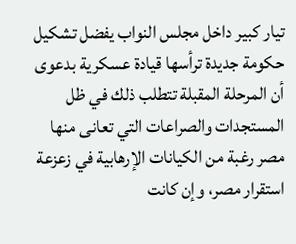تيار كبير داخل مجلس النواب يفضل تشكيل حكومة جديدة ترأسها قيادة عسكرية بدعوى أن المرحلة المقبلة تتطلب ذلك في ظل المستجدات والصراعات التي تعانى منها مصر رغبة من الكيانات الإرهابية في زعزعة استقرار مصر، وإن كانت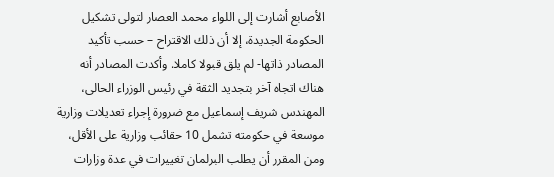الأصابع أشارت إلى اللواء محمد العصار لتولى تشكيل الحكومة الجديدة، إلا أن ذلك الاقتراح – حسب تأكيد المصادر ذاتها- لم يلق قبولا كاملا. وأكدت المصادر أنه هناك اتجاه آخر بتجديد الثقة في رئيس الوزراء الحالى، المهندس شريف إسماعيل مع ضرورة إجراء تعديلات وزارية موسعة في حكومته تشمل 10 حقائب وزارية على الأقل، ومن المقرر أن يطلب البرلمان تغييرات في عدة وزارات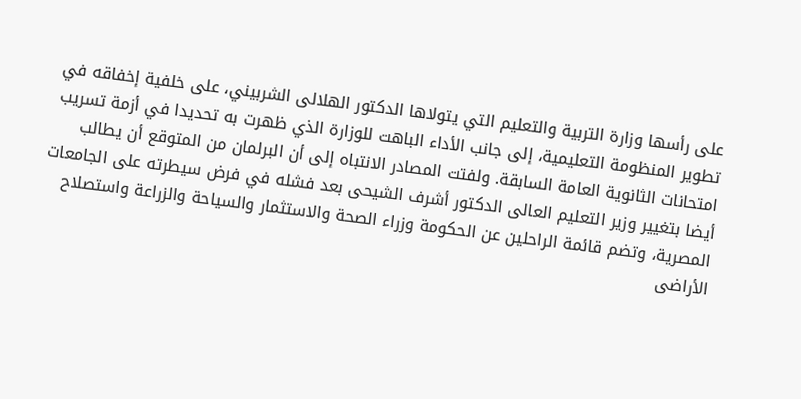على رأسها وزارة التربية والتعليم التي يتولاها الدكتور الهلالى الشربيني، على خلفية إخفاقه في تطوير المنظومة التعليمية، إلى جانب الأداء الباهت للوزارة الذي ظهرت به تحديدا في أزمة تسريب امتحانات الثانوية العامة السابقة. ولفتت المصادر الانتباه إلى أن البرلمان من المتوقع أن يطالب أيضا بتغيير وزير التعليم العالى الدكتور أشرف الشيحى بعد فشله في فرض سيطرته على الجامعات المصرية، وتضم قائمة الراحلين عن الحكومة وزراء الصحة والاستثمار والسياحة والزراعة واستصلاح الأراضى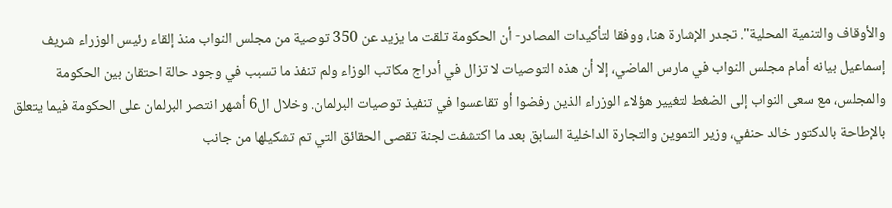والأوقاف والتنمية المحلية". تجدر الإشارة هنا، ووفقا لتأكيدات المصادر- أن الحكومة تلقت ما يزيد عن 350 توصية من مجلس النواب منذ إلقاء رئيس الوزراء شريف إسماعيل بيانه أمام مجلس النواب في مارس الماضي، إلا أن هذه التوصيات لا تزال في أدراج مكاتب الوزاء ولم تنفذ ما تسبب في وجود حالة احتقان بين الحكومة والمجلس، مع سعى النواب إلى الضغط لتغيير هؤلاء الوزراء الذين رفضوا أو تقاعسوا في تنفيذ توصيات البرلمان. وخلال ال6 أشهر انتصر البرلمان على الحكومة فيما يتعلق بالإطاحة بالدكتور خالد حنفي، وزير التموين والتجارة الداخلية السابق بعد ما اكتشفت لجنة تقصى الحقائق التي تم تشكيلها من جانب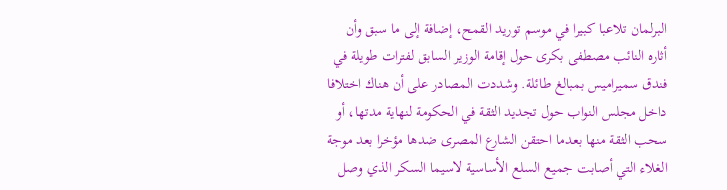البرلمان تلاعبا كبيرا في موسم توريد القمح، إضافة إلى ما سبق وأن أثاره النائب مصطفى بكرى حول إقامة الوزير السابق لفترات طويلة في فندق سميراميس بمبالغ طائلة. وشددت المصادر على أن هناك اختلافا داخل مجلس النواب حول تجديد الثقة في الحكومة لنهاية مدتها، أو سحب الثقة منها بعدما احتقن الشارع المصرى ضدها مؤخرا بعد موجة الغلاء التي أصابت جميع السلع الأساسية لاسيما السكر الذي وصل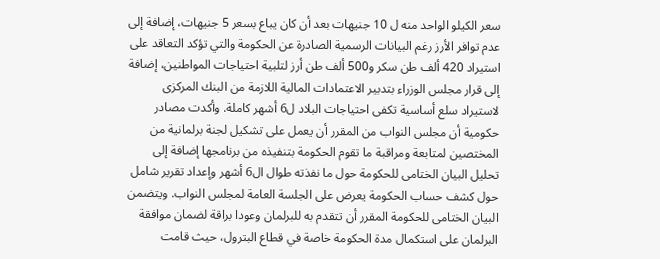سعر الكيلو الواحد منه ل 10 جنيهات بعد أن كان يباع بسعر 5 جنيهات، إضافة إلى عدم توافر الأرز رغم البيانات الرسمية الصادرة عن الحكومة والتي تؤكد التعاقد على استيراد 420 ألف طن سكر و500 ألف طن أرز لتلبية احتياجات المواطنين، إضافة إلى قرار مجلس الوزراء بتدبير الاعتمادات المالية اللازمة من البنك المركزى لاستيراد سلع أساسية تكفى احتياجات البلاد ل6 أشهر كاملة. وأكدت مصادر حكومية أن مجلس النواب من المقرر أن يعمل على تشكيل لجنة برلمانية من المختصين لمتابعة ومراقبة ما تقوم الحكومة بتنفيذه من برنامجها إضافة إلى تحليل البيان الختامى للحكومة حول ما نفذته طوال ال6 أشهر وإعداد تقرير شامل حول كشف حساب الحكومة يعرض على الجلسة العامة لمجلس النواب. ويتضمن البيان الختامى للحكومة المقرر أن تتقدم به للبرلمان وعودا براقة لضمان موافقة البرلمان على استكمال مدة الحكومة خاصة في قطاع البترول، حيث قامت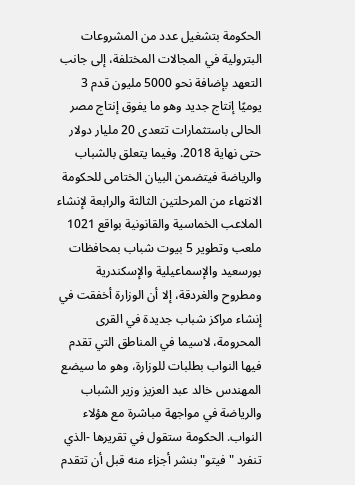الحكومة بتشغيل عدد من المشروعات البترولية في المجالات المختلفة، إلى جانب التعهد بإضافة نحو 5000 مليون قدم 3 يوميًا إنتاج جديد وهو ما يفوق إنتاج مصر الحالى باستثمارات تتعدى 20 مليار دولار حتى نهاية 2018. وفيما يتعلق بالشباب والرياضة فيتضمن البيان الختامى للحكومة الانتهاء من المرحلتين الثالثة والرابعة لإنشاء الملاعب الخماسية والقانونية بواقع 1021 ملعب وتطوير 5 بيوت شباب بمحافظات بورسعيد والإسماعيلية والإسكندرية ومطروح والغردقة، إلا أن الوزارة أخفقت في إنشاء مراكز شباب جديدة في القرى المحرومة، لاسيما في المناطق التي تقدم فيها النواب بطلبات للوزارة، وهو ما سيضع المهندس خالد عبد العزيز وزير الشباب والرياضة في مواجهة مباشرة مع هؤلاء النواب. الحكومة ستقول في تقريرها -الذي تنفرد "فيتو" بنشر أجزاء منه قبل أن تتقدم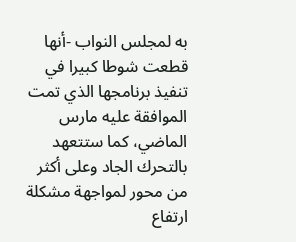به لمجلس النواب -أنها قطعت شوطا كبيرا في تنفيذ برنامجها الذي تمت الموافقة عليه مارس الماضي، كما ستتعهد بالتحرك الجاد وعلى أكثر من محور لمواجهة مشكلة ارتفاع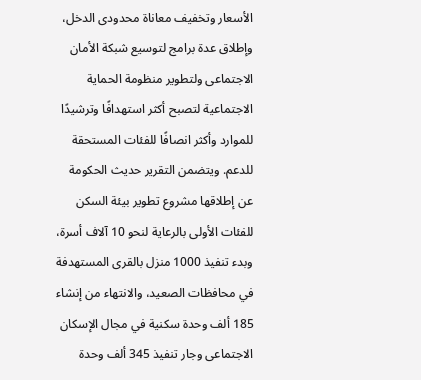الأسعار وتخفيف معاناة محدودى الدخل، وإطلاق عدة برامج لتوسيع شبكة الأمان الاجتماعى ولتطوير منظومة الحماية الاجتماعية لتصبح أكثر استهدافًا وترشيدًا للموارد وأكثر انصافًا للفئات المستحقة للدعم. ويتضمن التقرير حديث الحكومة عن إطلاقها مشروع تطوير بيئة السكن للفئات الأولى بالرعاية لنحو 10 آلاف أسرة، وبدء تنفيذ 1000 منزل بالقرى المستهدفة في محافظات الصعيد، والانتهاء من إنشاء 185 ألف وحدة سكنية في مجال الإسكان الاجتماعى وجار تنفيذ 345 ألف وحدة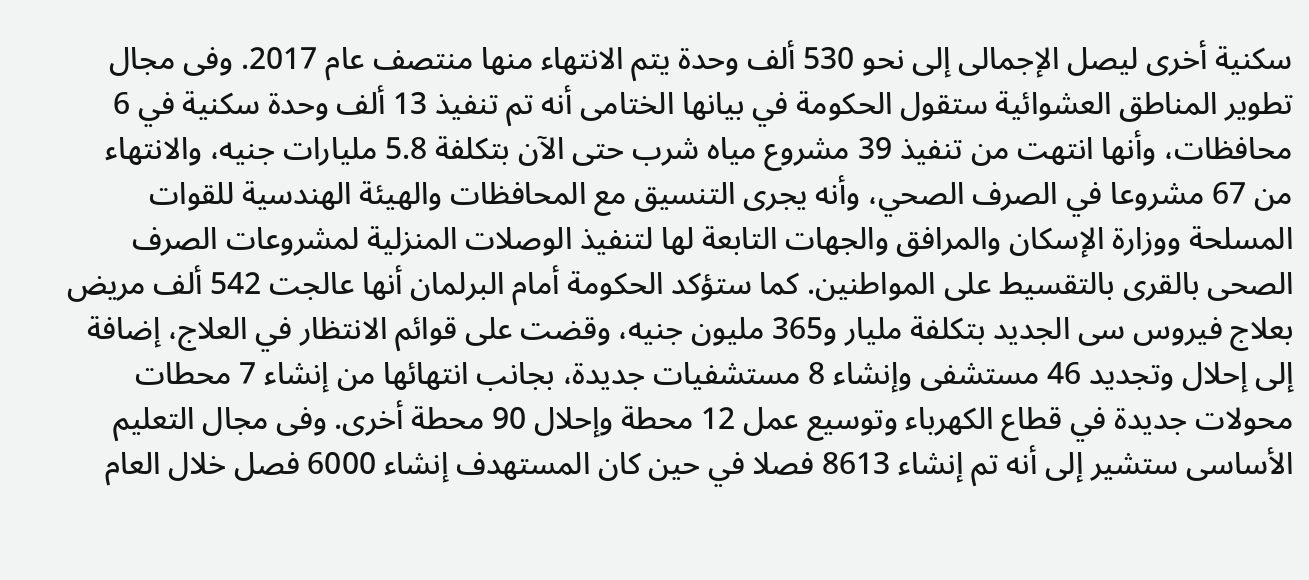سكنية أخرى ليصل الإجمالى إلى نحو 530 ألف وحدة يتم الانتهاء منها منتصف عام 2017. وفى مجال تطوير المناطق العشوائية ستقول الحكومة في بيانها الختامى أنه تم تنفيذ 13 ألف وحدة سكنية في 6 محافظات، وأنها انتهت من تنفيذ 39 مشروع مياه شرب حتى الآن بتكلفة 5.8 مليارات جنيه، والانتهاء من 67 مشروعا في الصرف الصحي، وأنه يجرى التنسيق مع المحافظات والهيئة الهندسية للقوات المسلحة ووزارة الإسكان والمرافق والجهات التابعة لها لتنفيذ الوصلات المنزلية لمشروعات الصرف الصحى بالقرى بالتقسيط على المواطنين. كما ستؤكد الحكومة أمام البرلمان أنها عالجت 542 ألف مريض بعلاج فيروس سى الجديد بتكلفة مليار و365 مليون جنيه، وقضت على قوائم الانتظار في العلاج، إضافة إلى إحلال وتجديد 46 مستشفى وإنشاء 8 مستشفيات جديدة، بجانب انتهائها من إنشاء 7 محطات محولات جديدة في قطاع الكهرباء وتوسيع عمل 12 محطة وإحلال 90 محطة أخرى. وفى مجال التعليم الأساسى ستشير إلى أنه تم إنشاء 8613 فصلا في حين كان المستهدف إنشاء 6000 فصل خلال العام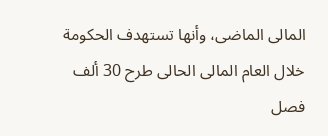المالى الماضى، وأنها تستهدف الحكومة خلال العام المالى الحالى طرح 30 ألف فصل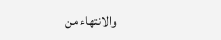والانتهاء من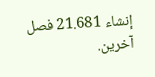إنشاء 21.681 فصل آخرين.